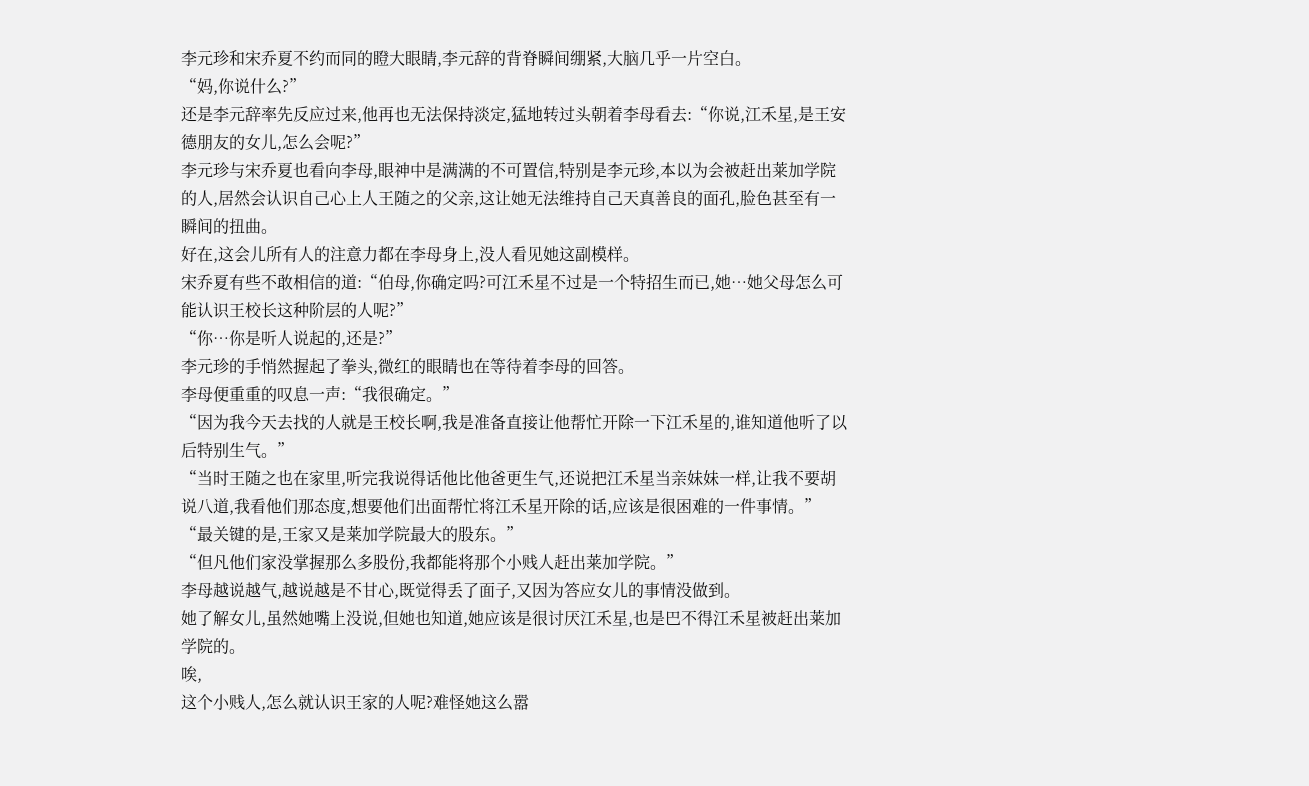李元珍和宋乔夏不约而同的瞪大眼睛,李元辞的背脊瞬间绷紧,大脑几乎一片空白。
“妈,你说什么?”
还是李元辞率先反应过来,他再也无法保持淡定,猛地转过头朝着李母看去:“你说,江禾星,是王安德朋友的女儿,怎么会呢?”
李元珍与宋乔夏也看向李母,眼神中是满满的不可置信,特别是李元珍,本以为会被赶出莱加学院的人,居然会认识自己心上人王随之的父亲,这让她无法维持自己天真善良的面孔,脸色甚至有一瞬间的扭曲。
好在,这会儿所有人的注意力都在李母身上,没人看见她这副模样。
宋乔夏有些不敢相信的道:“伯母,你确定吗?可江禾星不过是一个特招生而已,她…她父母怎么可能认识王校长这种阶层的人呢?”
“你…你是听人说起的,还是?”
李元珍的手悄然握起了拳头,微红的眼睛也在等待着李母的回答。
李母便重重的叹息一声:“我很确定。”
“因为我今天去找的人就是王校长啊,我是准备直接让他帮忙开除一下江禾星的,谁知道他听了以后特别生气。”
“当时王随之也在家里,听完我说得话他比他爸更生气,还说把江禾星当亲妹妹一样,让我不要胡说八道,我看他们那态度,想要他们出面帮忙将江禾星开除的话,应该是很困难的一件事情。”
“最关键的是,王家又是莱加学院最大的股东。”
“但凡他们家没掌握那么多股份,我都能将那个小贱人赶出莱加学院。”
李母越说越气,越说越是不甘心,既觉得丢了面子,又因为答应女儿的事情没做到。
她了解女儿,虽然她嘴上没说,但她也知道,她应该是很讨厌江禾星,也是巴不得江禾星被赶出莱加学院的。
唉,
这个小贱人,怎么就认识王家的人呢?难怪她这么嚣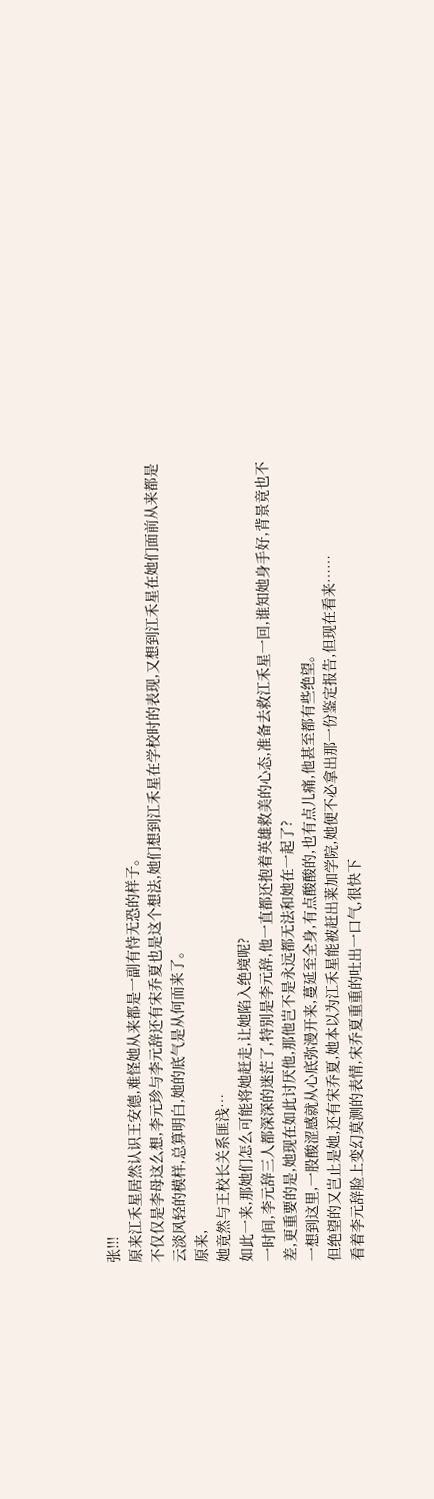张!!!
原来江禾星居然认识王安德,难怪她从来都是一副有恃无恐的样子。
不仅仅是李母这么想,李元珍与李元辞还有宋乔夏也是这个想法,她们想到江禾星在学校时的表现,又想到江禾星在她们面前从来都是云淡风轻的模样,总算明白,她的底气是从何而来了。
原来,
她竟然与王校长关系匪浅…
如此一来,那她们怎么可能将她赶走,让她陷入绝境呢?
一时间,李元辞三人都深深的迷茫了,特别是李元辞,他一直都还抱着英雄救美的心态,准备去救江禾星一回,谁知她身手好,背景竟也不差,更重要的是,她现在如此讨厌他,那他岂不是永远都无法和她在一起了?
一想到这里,一股酸涩感就从心底弥漫开来,蔓延至全身,有点酸酸的,也有点儿痛,他甚至都有些绝望。
但绝望的又岂止是她,还有宋乔夏,她本以为江禾星能被赶出莱加学院,她便不必拿出那一份鉴定报告,但现在看来……
看着李元辞脸上变幻莫测的表情,宋乔夏重重的吐出一口气,很快下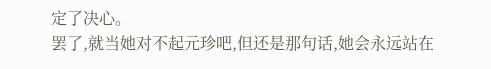定了决心。
罢了,就当她对不起元珍吧,但还是那句话,她会永远站在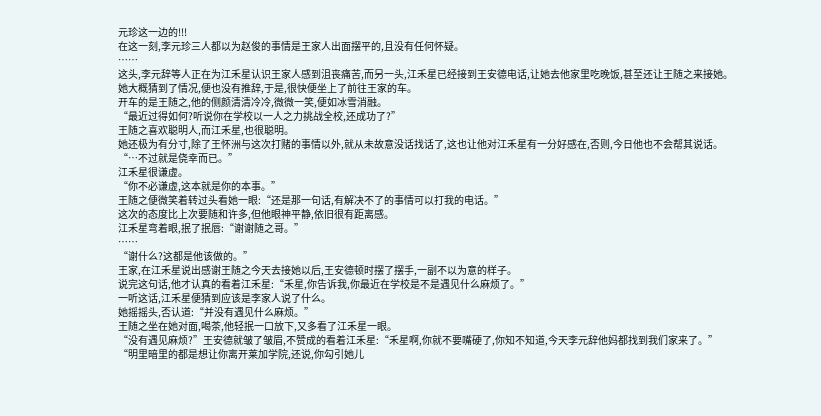元珍这一边的!!!
在这一刻,李元珍三人都以为赵俊的事情是王家人出面摆平的,且没有任何怀疑。
……
这头,李元辞等人正在为江禾星认识王家人感到沮丧痛苦,而另一头,江禾星已经接到王安德电话,让她去他家里吃晚饭,甚至还让王随之来接她。
她大概猜到了情况,便也没有推辞,于是,很快便坐上了前往王家的车。
开车的是王随之,他的侧颜清清冷冷,微微一笑,便如冰雪消融。
“最近过得如何?听说你在学校以一人之力挑战全校,还成功了?”
王随之喜欢聪明人,而江禾星,也很聪明。
她还极为有分寸,除了王怀洲与这次打赌的事情以外,就从未故意没话找话了,这也让他对江禾星有一分好感在,否则,今日他也不会帮其说话。
“…不过就是侥幸而已。”
江禾星很谦虚。
“你不必谦虚,这本就是你的本事。”
王随之便微笑着转过头看她一眼:“还是那一句话,有解决不了的事情可以打我的电话。”
这次的态度比上次要随和许多,但他眼神平静,依旧很有距离感。
江禾星弯着眼,抿了抿唇:“谢谢随之哥。”
……
“谢什么?这都是他该做的。”
王家,在江禾星说出感谢王随之今天去接她以后,王安德顿时摆了摆手,一副不以为意的样子。
说完这句话,他才认真的看着江禾星:“禾星,你告诉我,你最近在学校是不是遇见什么麻烦了。”
一听这话,江禾星便猜到应该是李家人说了什么。
她摇摇头,否认道:“并没有遇见什么麻烦。”
王随之坐在她对面,喝茶,他轻抿一口放下,又多看了江禾星一眼。
“没有遇见麻烦?”王安德就皱了皱眉,不赞成的看着江禾星:“禾星啊,你就不要嘴硬了,你知不知道,今天李元辞他妈都找到我们家来了。”
“明里暗里的都是想让你离开莱加学院,还说,你勾引她儿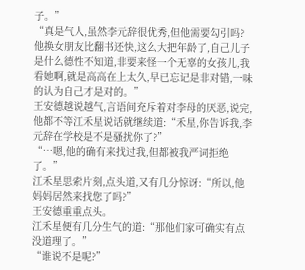子。”
“真是气人,虽然李元辞很优秀,但他需要勾引吗?他换女朋友比翻书还快,这么大把年龄了,自己儿子是什么德性不知道,非要来怪一个无辜的女孩儿,我看她啊,就是高高在上太久,早已忘记是非对错,一味的认为自己才是对的。”
王安德越说越气,言语间充斥着对李母的厌恶,说完,他都不等江禾星说话就继续道:“禾星,你告诉我,李元辞在学校是不是骚扰你了?”
“…嗯,他的确有来找过我,但都被我严词拒绝了。”
江禾星思索片刻,点头道,又有几分惊讶:“所以,他妈妈居然来找您了吗?”
王安德重重点头。
江禾星便有几分生气的道:“那他们家可确实有点没道理了。”
“谁说不是呢?”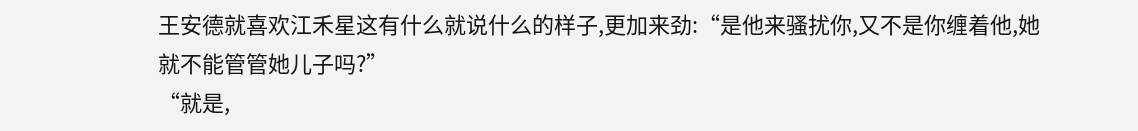王安德就喜欢江禾星这有什么就说什么的样子,更加来劲:“是他来骚扰你,又不是你缠着他,她就不能管管她儿子吗?”
“就是,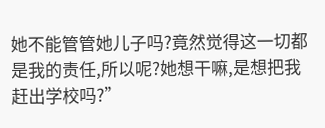她不能管管她儿子吗?竟然觉得这一切都是我的责任,所以呢?她想干嘛,是想把我赶出学校吗?”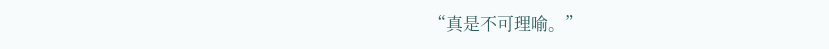“真是不可理喻。”